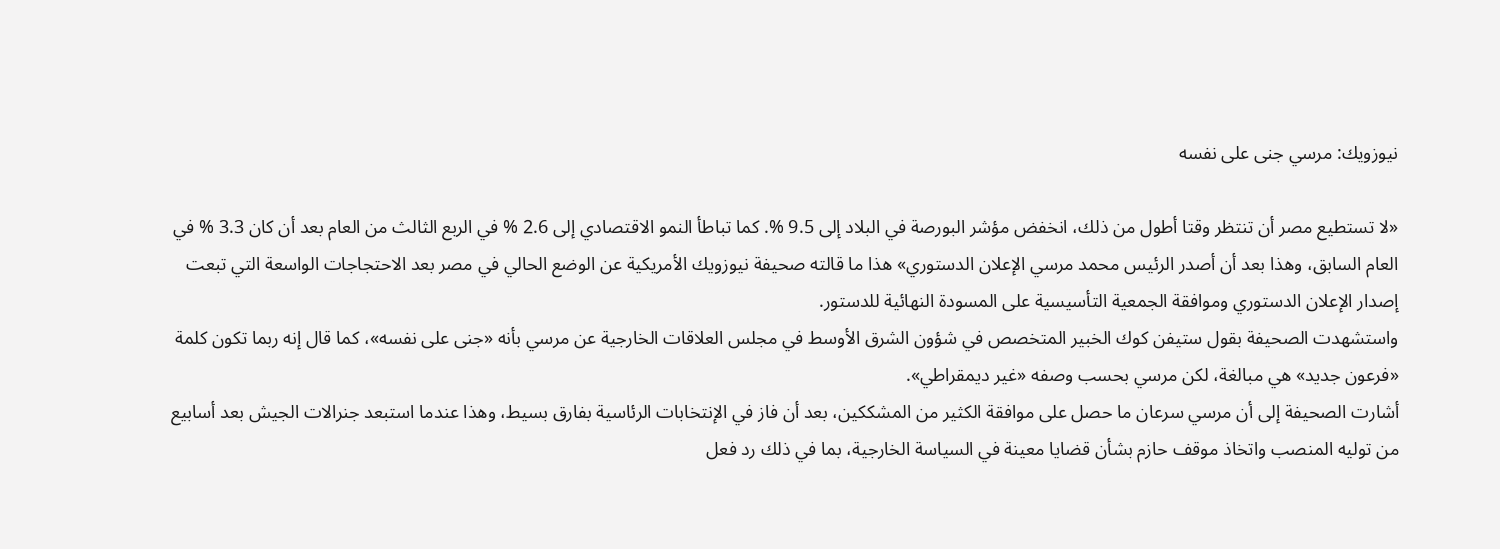نيوزويك: مرسي جنى على نفسه

«لا تستطيع مصر أن تنتظر وقتا أطول من ذلك، انخفض مؤشر البورصة في البلاد إلى 9.5 %. كما تباطأ النمو الاقتصادي إلى 2.6 % في الربع الثالث من العام بعد أن كان 3.3 % في العام السابق، وهذا بعد أن أصدر الرئيس محمد مرسي الإعلان الدستوري» هذا ما قالته صحيفة نيوزويك الأمريكية عن الوضع الحالي في مصر بعد الاحتجاجات الواسعة التي تبعت إصدار الإعلان الدستوري وموافقة الجمعية التأسيسية على المسودة النهائية للدستور.
واستشهدت الصحيفة بقول ستيفن كوك الخبير المتخصص في شؤون الشرق الأوسط في مجلس العلاقات الخارجية عن مرسي بأنه «جنى على نفسه»، كما قال إنه ربما تكون كلمة «فرعون جديد» هي مبالغة، لكن مرسي بحسب وصفه «غير ديمقراطي».
أشارت الصحيفة إلى أن مرسي سرعان ما حصل على موافقة الكثير من المشككين، بعد أن فاز في الإنتخابات الرئاسية بفارق بسيط، وهذا عندما استبعد جنرالات الجيش بعد أسابيع من توليه المنصب واتخاذ موقف حازم بشأن قضايا معينة في السياسة الخارجية، بما في ذلك رد فعل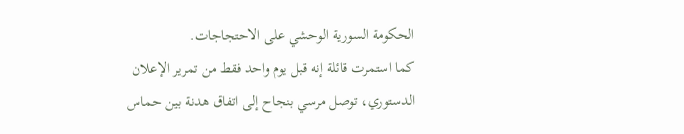الحكومة السورية الوحشي على الاحتجاجات.
كما استمرت قائلة إنه قبل يوم واحد فقط من تمرير الإعلان الدستوري، توصل مرسي بنجاح إلى اتفاق هدنة بين حماس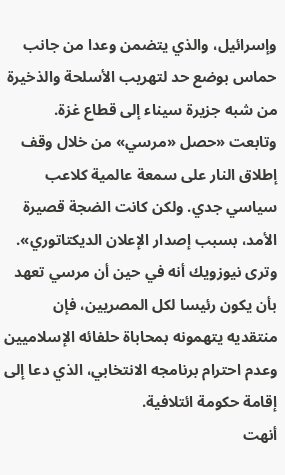وإسرائيل، والذي يتضمن وعدا من جانب حماس بوضع حد لتهريب الأسلحة والذخيرة من شبه جزيرة سيناء إلى قطاع غزة.
وتابعت «حصل «مرسي» من خلال وقف إطلاق النار على سمعة عالمية كلاعب سياسي جدي. ولكن كانت الضجة قصيرة الأمد، بسبب إصدار الإعلان الديكتاتوري».
وترى نيوزويك أنه في حين أن مرسي تعهد بأن يكون رئيسا لكل المصريين، فإن منتقديه يتهمونه بمحاباة حلفائه الإسلاميين وعدم احترام برنامجه الانتخابي، الذي دعا إلى إقامة حكومة ائتلافية.
أنهت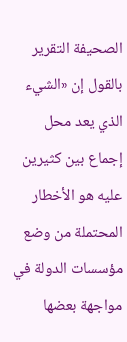الصحيفة التقرير بالقول إن «الشيء الذي يعد محل إجماع بين كثيرين عليه هو الأخطار المحتملة من وضع مؤسسات الدولة في مواجهة بعضها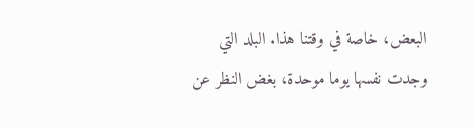البعض، خاصة في وقتنا هذا. البلد التي وجدت نفسها يوما موحدة، بغض النظر عن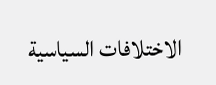الاختلافات السياسية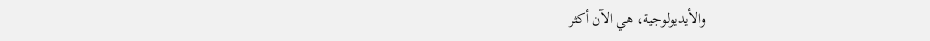والأيديولوجية، هي الآن أكثر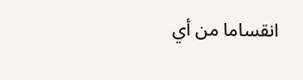انقساما من أي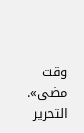وقت مضى».
التحرير